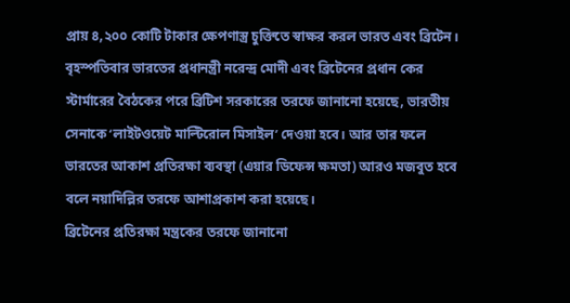প্রায় ৪,২০০ কোটি টাকার ক্ষেপণাস্ত্র চুক্তিতে স্বাক্ষর করল ভারত এবং ব্রিটেন। বৃহস্পতিবার ভারতের প্রধানন্ত্রী নরেন্দ্র মোদী এবং ব্রিটেনের প্রধান কের স্টার্মারের বৈঠকের পরে ব্রিটিশ সরকারের তরফে জানানো হয়েছে, ভারতীয় সেনাকে ‘লাইটওয়েট মাল্টিরোল মিসাইল’ দেওয়া হবে। আর তার ফলে ভারতের আকাশ প্রতিরক্ষা ব্যবস্থা (এয়ার ডিফেন্স ক্ষমতা) আরও মজবুত হবে বলে নয়াদিল্লির তরফে আশাপ্রকাশ করা হয়েছে।
ব্রিটেনের প্রতিরক্ষা মন্ত্রকের তরফে জানানো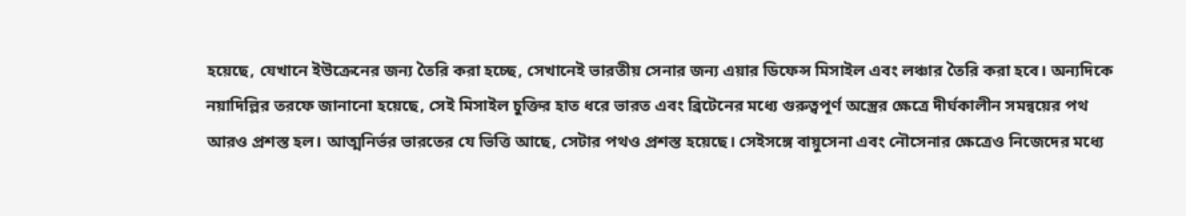হয়েছে, যেখানে ইউক্রেনের জন্য তৈরি করা হচ্ছে, সেখানেই ভারতীয় সেনার জন্য এয়ার ডিফেন্স মিসাইল এবং লঞ্চার তৈরি করা হবে। অন্যদিকে নয়াদিল্লির তরফে জানানো হয়েছে, সেই মিসাইল চুক্তির হাত ধরে ভারত এবং ব্রিটেনের মধ্যে গুরুত্বপূর্ণ অস্ত্রের ক্ষেত্রে দীর্ঘকালীন সমন্বয়ের পথ আরও প্রশস্ত হল। আত্মনির্ভর ভারতের যে ভিত্তি আছে, সেটার পথও প্রশস্ত হয়েছে। সেইসঙ্গে বায়ুসেনা এবং নৌসেনার ক্ষেত্রেও নিজেদের মধ্যে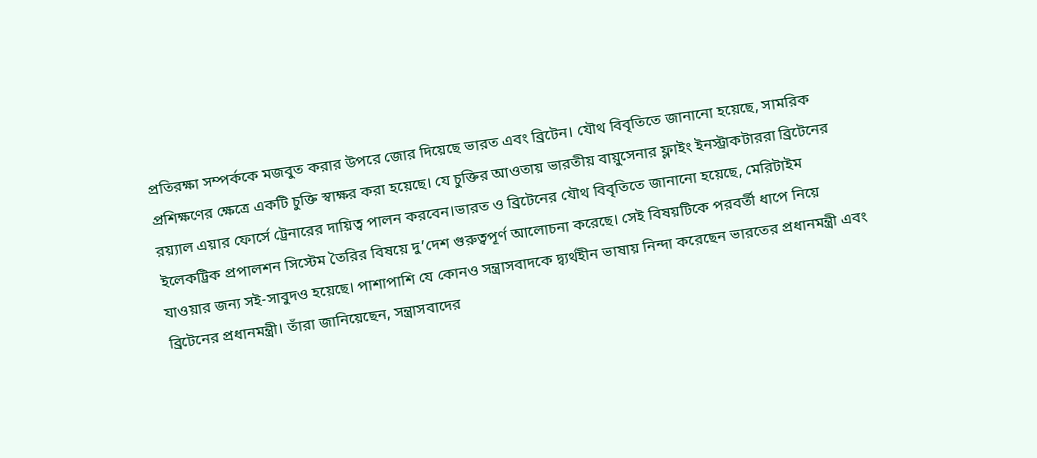প্রতিরক্ষা সম্পর্ককে মজবুত করার উপরে জোর দিয়েছে ভারত এবং ব্রিটেন। যৌথ বিবৃতিতে জানানো হয়েছে, সামরিক প্রশিক্ষণের ক্ষেত্রে একটি চুক্তি স্বাক্ষর করা হয়েছে। যে চুক্তির আওতায় ভারতীয় বায়ুসেনার ফ্লাইং ইনস্ট্রাকটাররা ব্রিটেনের রয়্যাল এয়ার ফোর্সে ট্রেনারের দায়িত্ব পালন করবেন।ভারত ও ব্রিটেনের যৌথ বিবৃতিতে জানানো হয়েছে, মেরিটাইম ইলেকট্রিক প্রপালশন সিস্টেম তৈরির বিষয়ে দু’দেশ গুরুত্বপূর্ণ আলোচনা করেছে। সেই বিষয়টিকে পরবর্তী ধাপে নিয়ে যাওয়ার জন্য সই-সাবুদও হয়েছে। পাশাপাশি যে কোনও সন্ত্রাসবাদকে দ্ব্যর্থহীন ভাষায় নিন্দা করেছেন ভারতের প্রধানমন্ত্রী এবং ব্রিটেনের প্রধানমন্ত্রী। তাঁরা জানিয়েছেন, সন্ত্রাসবাদের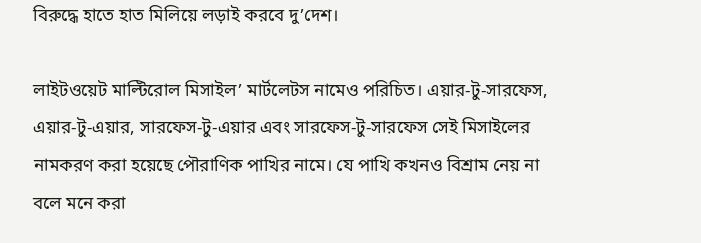বিরুদ্ধে হাতে হাত মিলিয়ে লড়াই করবে দু’দেশ।

লাইটওয়েট মাল্টিরোল মিসাইল’ মার্টলেটস নামেও পরিচিত। এয়ার-টু-সারফেস, এয়ার-টু-এয়ার, সারফেস-টু-এয়ার এবং সারফেস-টু-সারফেস সেই মিসাইলের নামকরণ করা হয়েছে পৌরাণিক পাখির নামে। যে পাখি কখনও বিশ্রাম নেয় না বলে মনে করা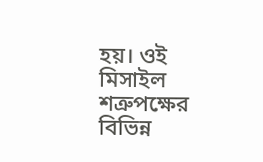হয়। ওই মিসাইল শত্রুপক্ষের বিভিন্ন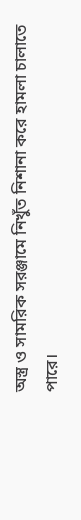অস্ত্র ও সামরিক সরঞ্জামে নিখুঁত নিশানা করে হামলা চালাতে পারে।